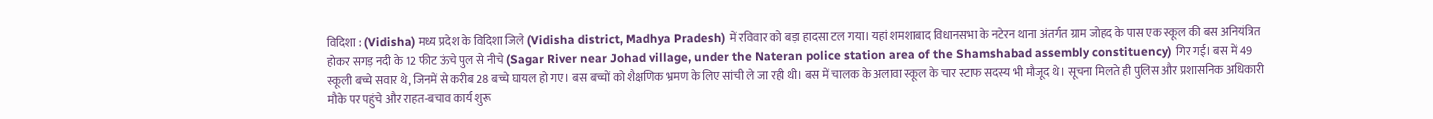विदिशा : (Vidisha) मध्य प्रदेश के विदिशा जिले (Vidisha district, Madhya Pradesh) में रविवार को बड़ा हादसा टल गया। यहां शमशाबाद विधानसभा के नटेरन थाना अंतर्गत ग्राम जोहद के पास एक स्कूल की बस अनियंत्रित होकर सगड़ नदी के 12 फीट ऊंचे पुल से नीचे (Sagar River near Johad village, under the Nateran police station area of the Shamshabad assembly constituency) गिर गई। बस में 49 स्कूली बच्चे सवार थे, जिनमें से करीब 28 बच्चे घायल हो गए। बस बच्चों को शैक्षणिक भ्रमण के लिए सांची ले जा रही थी। बस में चालक के अलावा स्कूल के चार स्टाफ सदस्य भी मौजूद थे। सूचना मिलते ही पुलिस और प्रशासनिक अधिकारी मौके पर पहुंचे और राहत-बचाव कार्य शुरू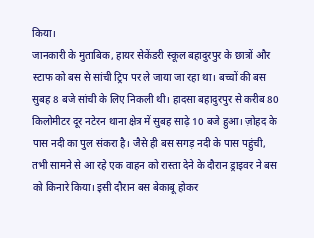किया।
जानकारी के मुताबिक, हायर सेकेंडरी स्कूल बहादुरपुर के छात्रों और स्टाफ को बस से सांची ट्रिप पर ले जाया जा रहा था। बच्चों की बस सुबह 8 बजे सांची के लिए निकली थी। हादसा बहादुरपुर से करीब 80 किलोमीटर दूर नटेरन थाना क्षेत्र में सुबह साढ़े 10 बजे हुआ। ज़ोहद के पास नदी का पुल संकरा है। जैसे ही बस सगड़ नदी के पास पहुंची, तभी सामने से आ रहे एक वाहन को रास्ता देने के दौरान ड्राइवर ने बस को किनारे किया। इसी दौरान बस बेकाबू होकर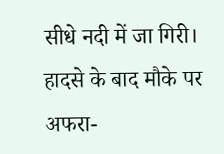सीधे नदी में जा गिरी। हादसे के बाद मौके पर अफरा-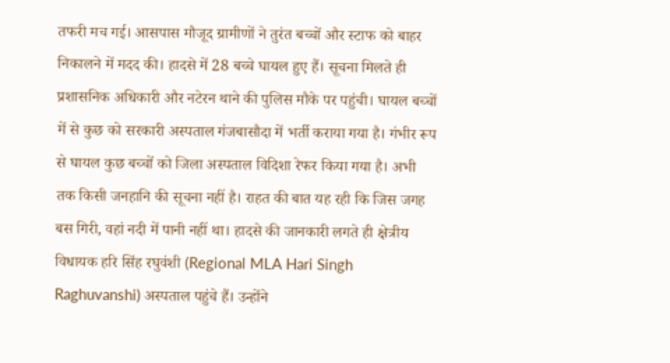तफरी मच गई। आसपास मौजूद ग्रामीणों ने तुरंत बच्चों और स्टाफ को बाहर निकालने में मदद की। हादसे में 28 बच्चे घायल हुए हैं। सूचना मिलते ही प्रशासनिक अधिकारी और नटेरन थाने की पुलिस मौके पर पहुंची। घायल बच्चों में से कुछ को सरकारी अस्पताल गंजबासौदा में भर्ती कराया गया है। गंभीर रूप से घायल कुछ बच्चों को जिला अस्पताल विदिशा रेफर किया गया है। अभी तक किसी जनहानि की सूचना नहीं है। राहत की बात यह रही कि जिस जगह बस गिरी, वहां नदी में पानी नहीं था। हादसे की जानकारी लगते ही क्षेत्रीय विधायक हरि सिंह रघुवंशी (Regional MLA Hari Singh Raghuvanshi) अस्पताल पहुंचे हैं। उन्होंने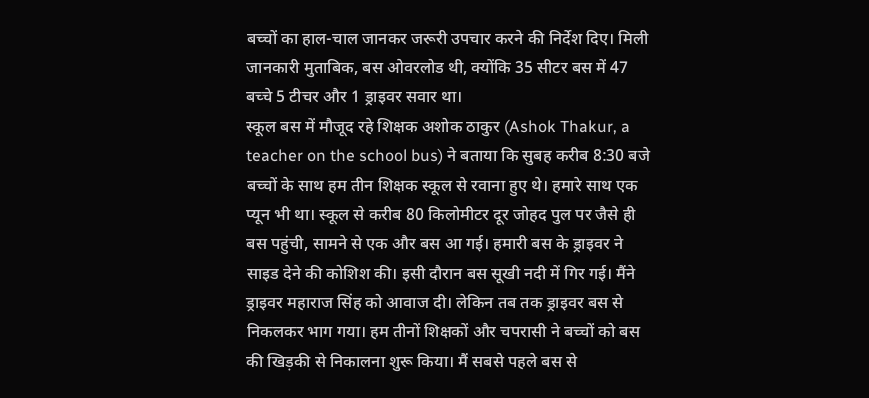बच्चों का हाल-चाल जानकर जरूरी उपचार करने की निर्देश दिए। मिली जानकारी मुताबिक, बस ओवरलोड थी, क्योंकि 35 सीटर बस में 47 बच्चे 5 टीचर और 1 ड्राइवर सवार था।
स्कूल बस में मौजूद रहे शिक्षक अशोक ठाकुर (Ashok Thakur, a teacher on the school bus) ने बताया कि सुबह करीब 8:30 बजे बच्चों के साथ हम तीन शिक्षक स्कूल से रवाना हुए थे। हमारे साथ एक प्यून भी था। स्कूल से करीब 80 किलोमीटर दूर जोहद पुल पर जैसे ही बस पहुंची, सामने से एक और बस आ गई। हमारी बस के ड्राइवर ने साइड देने की कोशिश की। इसी दौरान बस सूखी नदी में गिर गई। मैंने ड्राइवर महाराज सिंह को आवाज दी। लेकिन तब तक ड्राइवर बस से निकलकर भाग गया। हम तीनों शिक्षकों और चपरासी ने बच्चों को बस की खिड़की से निकालना शुरू किया। मैं सबसे पहले बस से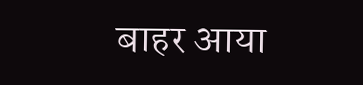बाहर आया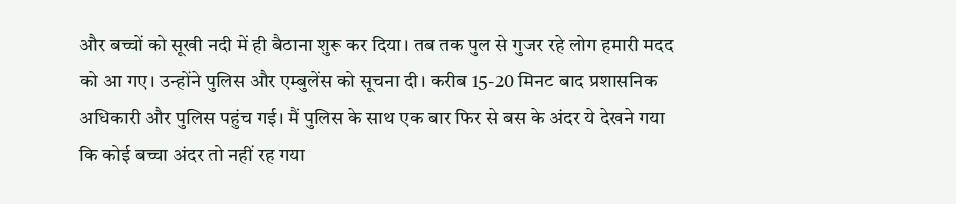और बच्चों को सूखी नदी में ही बैठाना शुरू कर दिया। तब तक पुल से गुजर रहे लोग हमारी मदद को आ गए। उन्होंने पुलिस और एम्बुलेंस को सूचना दी। करीब 15-20 मिनट बाद प्रशासनिक अधिकारी और पुलिस पहुंच गई। मैं पुलिस के साथ एक बार फिर से बस के अंदर ये देखने गया कि कोई बच्चा अंदर तो नहीं रह गया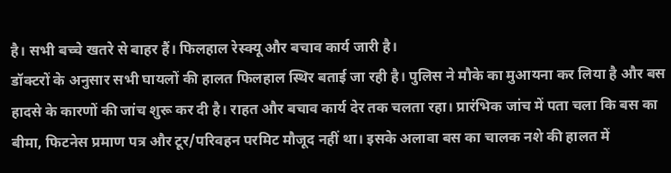है। सभी बच्चे खतरे से बाहर हैं। फिलहाल रेस्क्यू और बचाव कार्य जारी है।
डॉक्टरों के अनुसार सभी घायलों की हालत फिलहाल स्थिर बताई जा रही है। पुलिस ने मौके का मुआयना कर लिया है और बस हादसे के कारणों की जांच शुरू कर दी है। राहत और बचाव कार्य देर तक चलता रहा। प्रारंभिक जांच में पता चला कि बस का बीमा, फिटनेस प्रमाण पत्र और टूर/परिवहन परमिट मौजूद नहीं था। इसके अलावा बस का चालक नशे की हालत में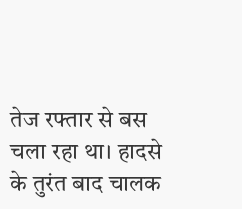तेज रफ्तार से बस चला रहा था। हादसे के तुरंत बाद चालक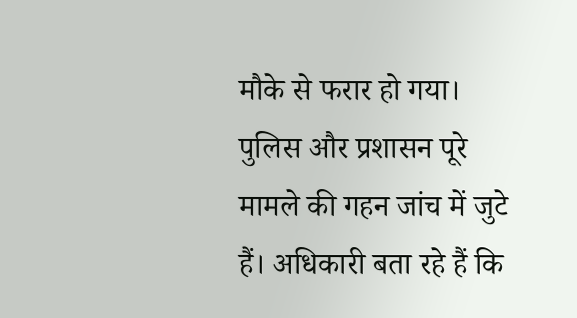मौके से फरार हो गया। पुलिस और प्रशासन पूरे मामले की गहन जांच में जुटे हैं। अधिकारी बता रहे हैं कि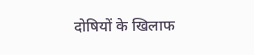दोषियों के खिलाफ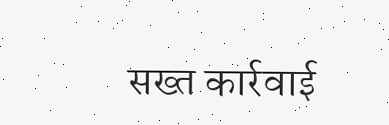सख्त कार्रवाई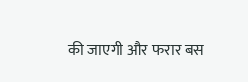की जाएगी और फरार बस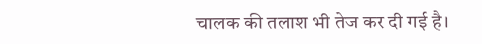चालक की तलाश भी तेज कर दी गई है।